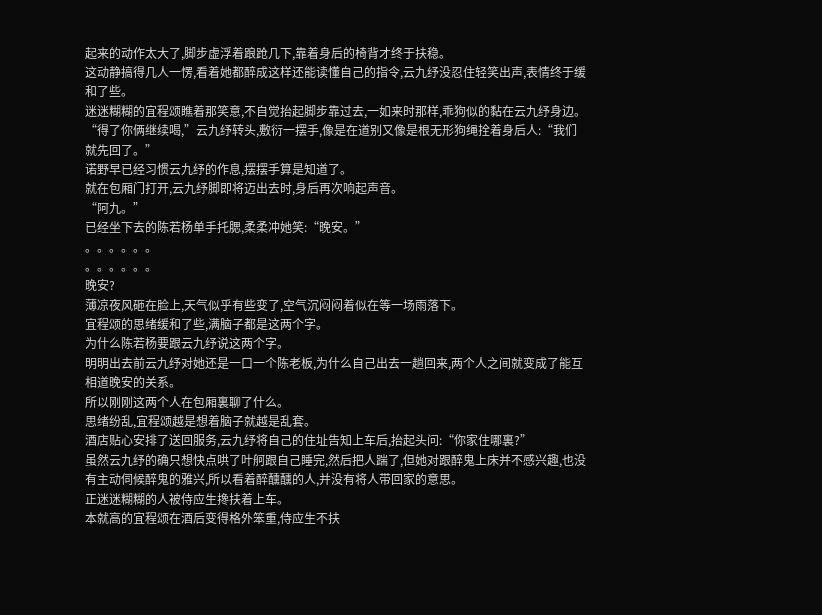起来的动作太大了,脚步虚浮着踉跄几下,靠着身后的椅背才终于扶稳。
这动静搞得几人一愣,看着她都醉成这样还能读懂自己的指令,云九纾没忍住轻笑出声,表情终于缓和了些。
迷迷糊糊的宜程颂瞧着那笑意,不自觉抬起脚步靠过去,一如来时那样,乖狗似的黏在云九纾身边。
“得了你俩继续喝,”云九纾转头,敷衍一摆手,像是在道别又像是根无形狗绳拴着身后人:“我们就先回了。”
诺野早已经习惯云九纾的作息,摆摆手算是知道了。
就在包厢门打开,云九纾脚即将迈出去时,身后再次响起声音。
“阿九。”
已经坐下去的陈若杨单手托腮,柔柔冲她笑:“晚安。”
。。。。。。
。。。。。。
晚安?
薄凉夜风砸在脸上,天气似乎有些变了,空气沉闷闷着似在等一场雨落下。
宜程颂的思绪缓和了些,满脑子都是这两个字。
为什么陈若杨要跟云九纾说这两个字。
明明出去前云九纾对她还是一口一个陈老板,为什么自己出去一趟回来,两个人之间就变成了能互相道晚安的关系。
所以刚刚这两个人在包厢裏聊了什么。
思绪纷乱,宜程颂越是想着脑子就越是乱套。
酒店贴心安排了送回服务,云九纾将自己的住址告知上车后,抬起头问:“你家住哪裏?”
虽然云九纾的确只想快点哄了叶舸跟自己睡完,然后把人踹了,但她对跟醉鬼上床并不感兴趣,也没有主动伺候醉鬼的雅兴,所以看着醉醺醺的人,并没有将人带回家的意思。
正迷迷糊糊的人被侍应生搀扶着上车。
本就高的宜程颂在酒后变得格外笨重,侍应生不扶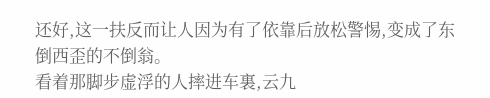还好,这一扶反而让人因为有了依靠后放松警惕,变成了东倒西歪的不倒翁。
看着那脚步虚浮的人摔进车裏,云九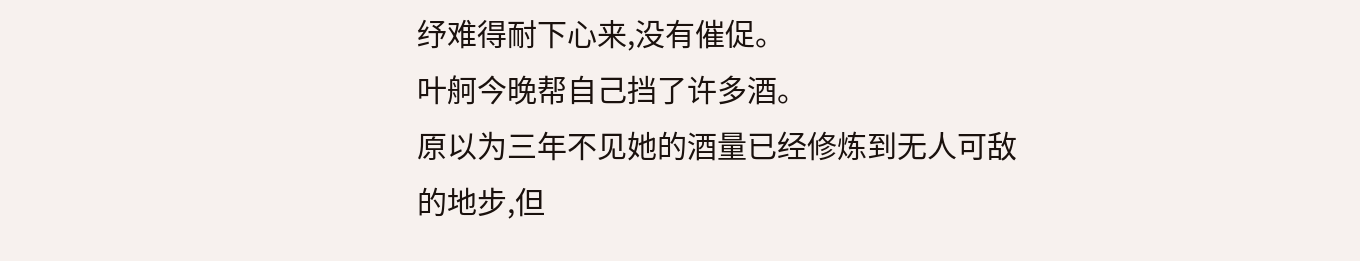纾难得耐下心来,没有催促。
叶舸今晚帮自己挡了许多酒。
原以为三年不见她的酒量已经修炼到无人可敌的地步,但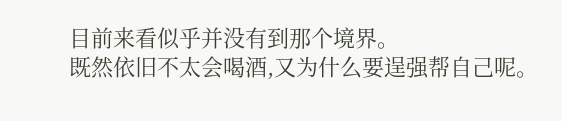目前来看似乎并没有到那个境界。
既然依旧不太会喝酒,又为什么要逞强帮自己呢。